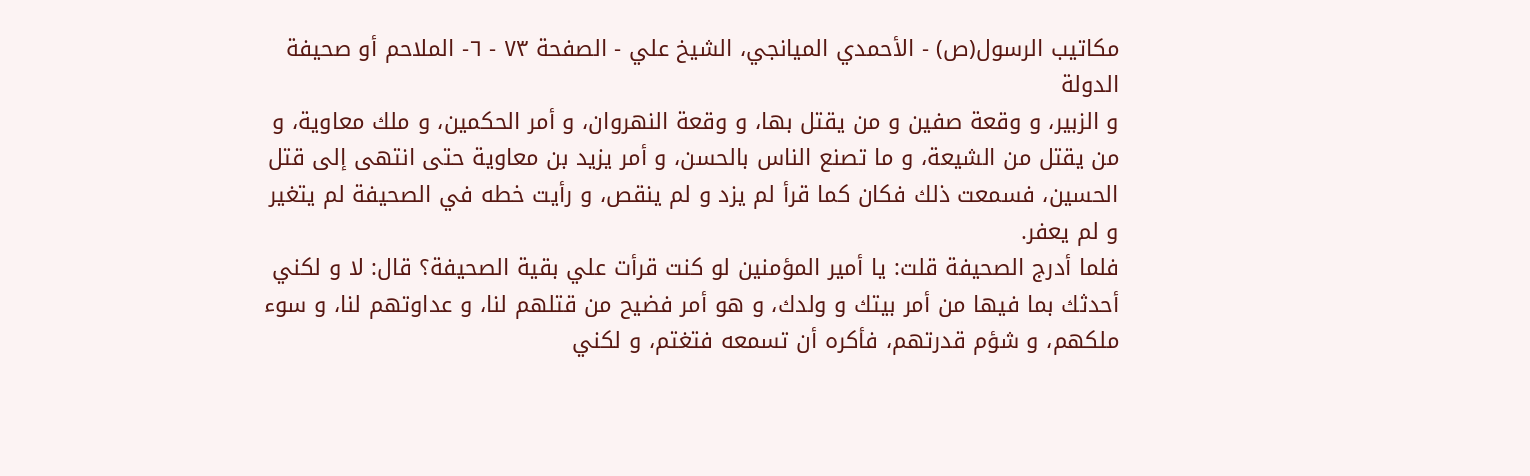مكاتيب الرسول(ص) - الأحمدي الميانجي، الشيخ علي - الصفحة ٧٣ - ٦- الملاحم أو صحيفة الدولة
و الزبير، و وقعة صفين و من يقتل بها، و وقعة النهروان، و أمر الحكمين، و ملك معاوية، و من يقتل من الشيعة، و ما تصنع الناس بالحسن، و أمر يزيد بن معاوية حتى انتهى إلى قتل الحسين، فسمعت ذلك فكان كما قرأ لم يزد و لم ينقص، و رأيت خطه في الصحيفة لم يتغير و لم يعفر.
فلما أدرج الصحيفة قلت: يا أمير المؤمنين لو كنت قرأت علي بقية الصحيفة؟ قال: لا و لكني أحدثك بما فيها من أمر بيتك و ولدك، و هو أمر فضيح من قتلهم لنا، و عداوتهم لنا، و سوء ملكهم، و شؤم قدرتهم، فأكره أن تسمعه فتغتم، و لكني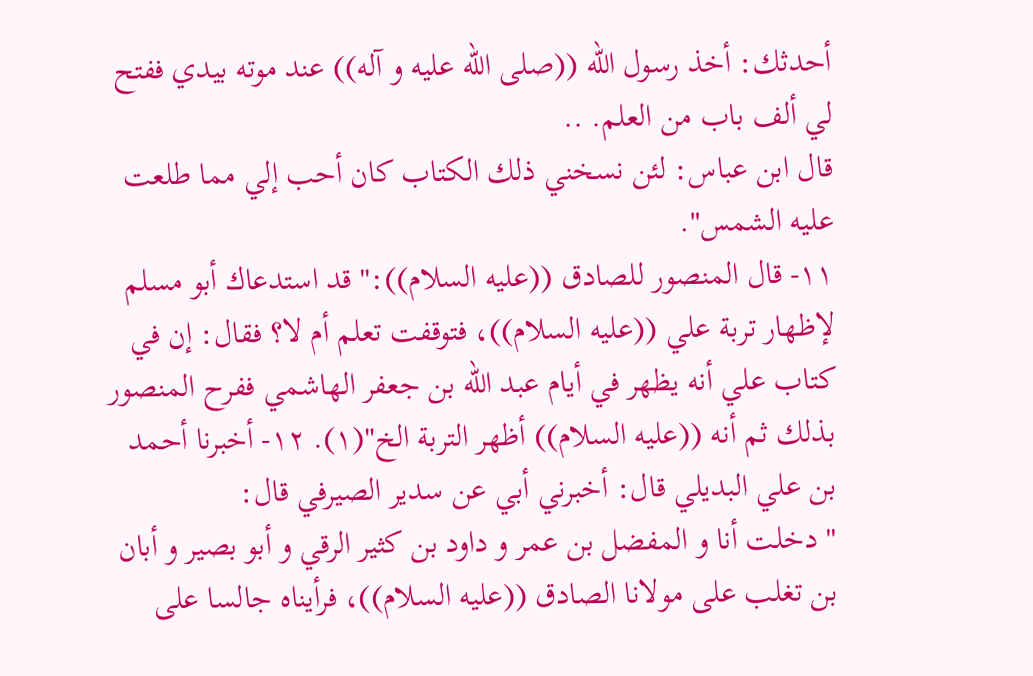أحدثك: أخذ رسول الله ((صلى الله عليه و آله)) عند موته بيدي ففتح لي ألف باب من العلم. ..
قال ابن عباس: لئن نسخني ذلك الكتاب كان أحب إلي مما طلعت عليه الشمس".
١١- قال المنصور للصادق ((عليه السلام)):" قد استدعاك أبو مسلم لإظهار تربة علي ((عليه السلام))، فتوقفت تعلم أم لا؟ فقال: إن في كتاب علي أنه يظهر في أيام عبد الله بن جعفر الهاشمي ففرح المنصور بذلك ثم أنه ((عليه السلام)) أظهر التربة الخ"(١). ١٢- أخبرنا أحمد بن علي البديلي قال: أخبرني أبي عن سدير الصيرفي قال:
" دخلت أنا و المفضل بن عمر و داود بن كثير الرقي و أبو بصير و أبان بن تغلب على مولانا الصادق ((عليه السلام))، فرأيناه جالسا على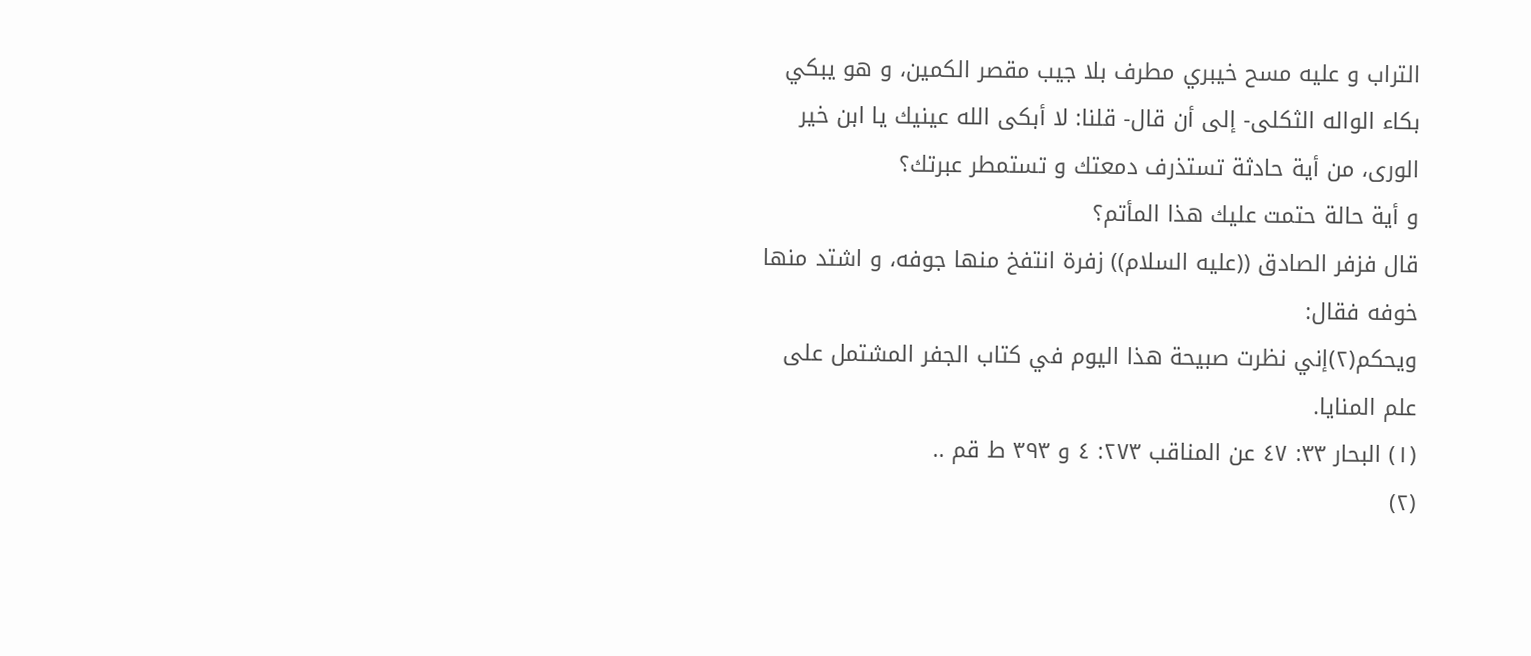التراب و عليه مسح خيبري مطرف بلا جيب مقصر الكمين، و هو يبكي بكاء الواله الثكلى- إلى أن قال- قلنا: لا أبكى الله عينيك يا ابن خير الورى، من أية حادثة تستذرف دمعتك و تستمطر عبرتك؟
و أية حالة حتمت عليك هذا المأتم؟
قال فزفر الصادق ((عليه السلام)) زفرة انتفخ منها جوفه، و اشتد منها خوفه فقال:
ويحكم(٢)إني نظرت صبيحة هذا اليوم في كتاب الجفر المشتمل على علم المنايا.
(١) البحار ٣٣: ٤٧ عن المناقب ٢٧٣: ٤ و ٣٩٣ ط قم ..
(٢)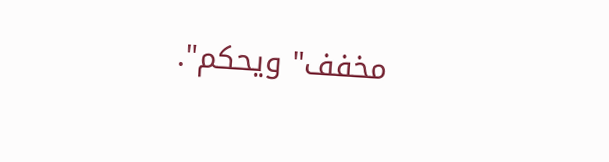مخفف" ويحكم".